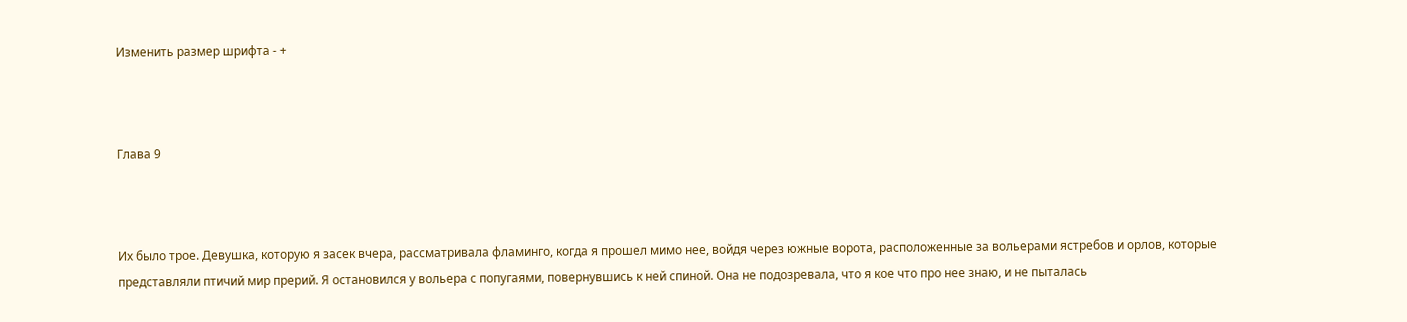Изменить размер шрифта - +



Глава 9



Их было трое. Девушка, которую я засек вчера, рассматривала фламинго, когда я прошел мимо нее, войдя через южные ворота, расположенные за вольерами ястребов и орлов, которые представляли птичий мир прерий. Я остановился у вольера с попугаями, повернувшись к ней спиной. Она не подозревала, что я кое что про нее знаю, и не пыталась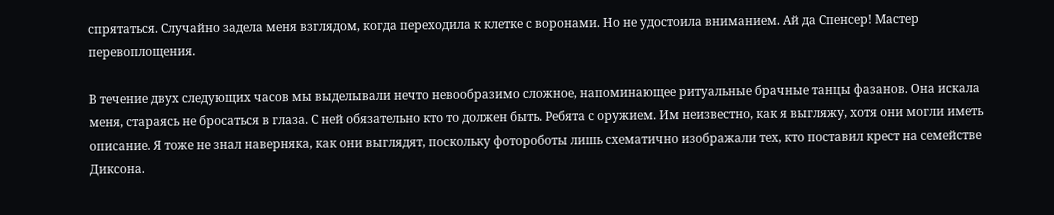спрятаться. Случайно задела меня взглядом, когда переходила к клетке с воронами. Но не удостоила вниманием. Ай да Спенсер! Мастер перевоплощения.

В течение двух следующих часов мы выделывали нечто невообразимо сложное, напоминающее ритуальные брачные танцы фазанов. Она искала меня, стараясь не бросаться в глаза. С ней обязательно кто то должен быть. Ребята с оружием. Им неизвестно, как я выгляжу, хотя они могли иметь описание. Я тоже не знал наверняка, как они выглядят, поскольку фотороботы лишь схематично изображали тех, кто поставил крест на семействе Диксона.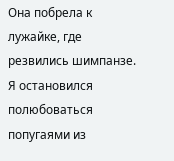Она побрела к лужайке, где резвились шимпанзе. Я остановился полюбоваться попугаями из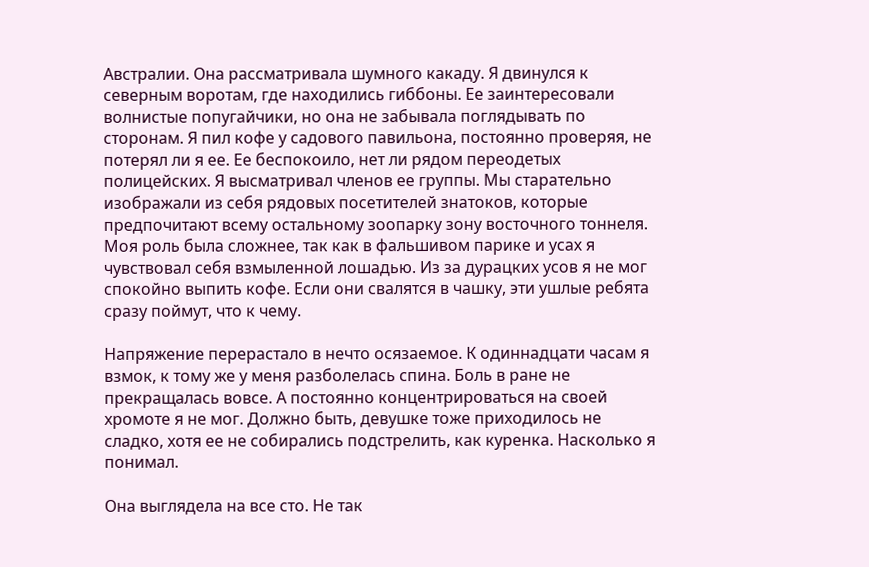Австралии. Она рассматривала шумного какаду. Я двинулся к северным воротам, где находились гиббоны. Ее заинтересовали волнистые попугайчики, но она не забывала поглядывать по сторонам. Я пил кофе у садового павильона, постоянно проверяя, не потерял ли я ее. Ее беспокоило, нет ли рядом переодетых полицейских. Я высматривал членов ее группы. Мы старательно изображали из себя рядовых посетителей знатоков, которые предпочитают всему остальному зоопарку зону восточного тоннеля. Моя роль была сложнее, так как в фальшивом парике и усах я чувствовал себя взмыленной лошадью. Из за дурацких усов я не мог спокойно выпить кофе. Если они свалятся в чашку, эти ушлые ребята сразу поймут, что к чему.

Напряжение перерастало в нечто осязаемое. К одиннадцати часам я взмок, к тому же у меня разболелась спина. Боль в ране не прекращалась вовсе. А постоянно концентрироваться на своей хромоте я не мог. Должно быть, девушке тоже приходилось не сладко, хотя ее не собирались подстрелить, как куренка. Насколько я понимал.

Она выглядела на все сто. Не так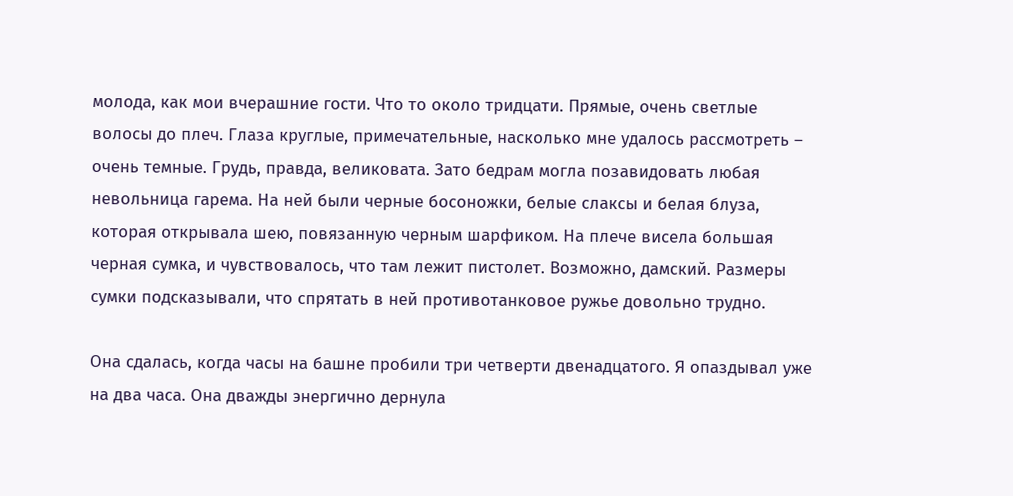молода, как мои вчерашние гости. Что то около тридцати. Прямые, очень светлые волосы до плеч. Глаза круглые, примечательные, насколько мне удалось рассмотреть – очень темные. Грудь, правда, великовата. Зато бедрам могла позавидовать любая невольница гарема. На ней были черные босоножки, белые слаксы и белая блуза, которая открывала шею, повязанную черным шарфиком. На плече висела большая черная сумка, и чувствовалось, что там лежит пистолет. Возможно, дамский. Размеры сумки подсказывали, что спрятать в ней противотанковое ружье довольно трудно.

Она сдалась, когда часы на башне пробили три четверти двенадцатого. Я опаздывал уже на два часа. Она дважды энергично дернула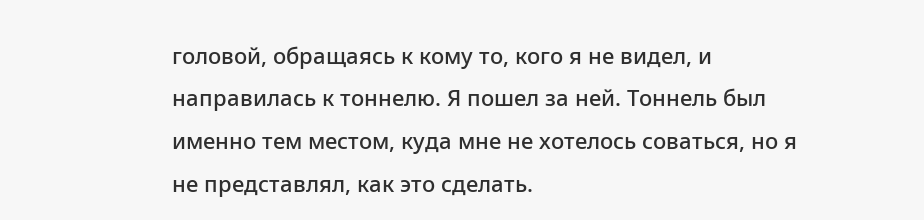головой, обращаясь к кому то, кого я не видел, и направилась к тоннелю. Я пошел за ней. Тоннель был именно тем местом, куда мне не хотелось соваться, но я не представлял, как это сделать.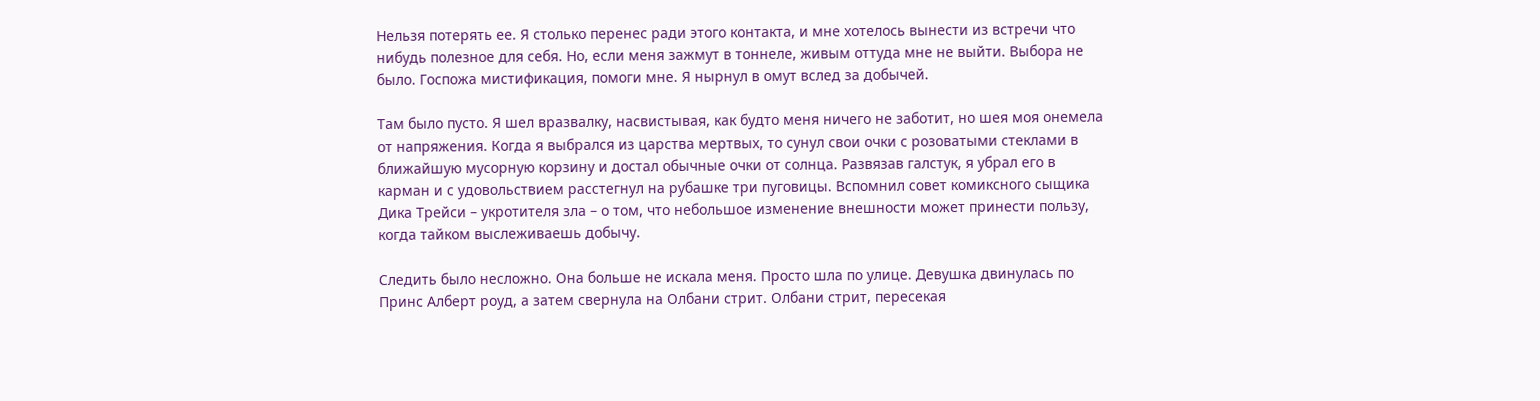Нельзя потерять ее. Я столько перенес ради этого контакта, и мне хотелось вынести из встречи что нибудь полезное для себя. Но, если меня зажмут в тоннеле, живым оттуда мне не выйти. Выбора не было. Госпожа мистификация, помоги мне. Я нырнул в омут вслед за добычей.

Там было пусто. Я шел вразвалку, насвистывая, как будто меня ничего не заботит, но шея моя онемела от напряжения. Когда я выбрался из царства мертвых, то сунул свои очки с розоватыми стеклами в ближайшую мусорную корзину и достал обычные очки от солнца. Развязав галстук, я убрал его в карман и с удовольствием расстегнул на рубашке три пуговицы. Вспомнил совет комиксного сыщика Дика Трейси – укротителя зла – о том, что небольшое изменение внешности может принести пользу, когда тайком выслеживаешь добычу.

Следить было несложно. Она больше не искала меня. Просто шла по улице. Девушка двинулась по Принс Алберт роуд, а затем свернула на Олбани стрит. Олбани стрит, пересекая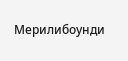Мерилибоунди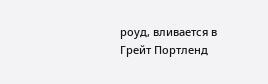роуд, вливается в Грейт Портленд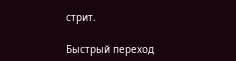стрит.

Быстрый переход